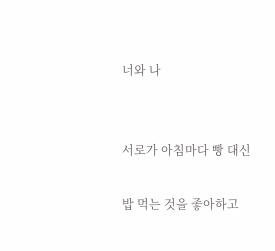너와 나


서로가 아침마다 빵 대신

밥 먹는 것을 좋아하고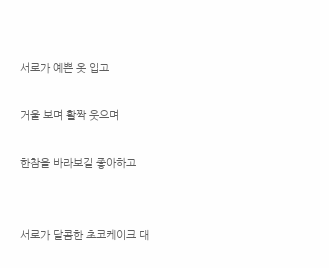서로가 예쁜 옷 입고

거울 보며 활짝 웃으며

한참을 바라보길 좋아하고


서로가 달콤한 초코케이크 대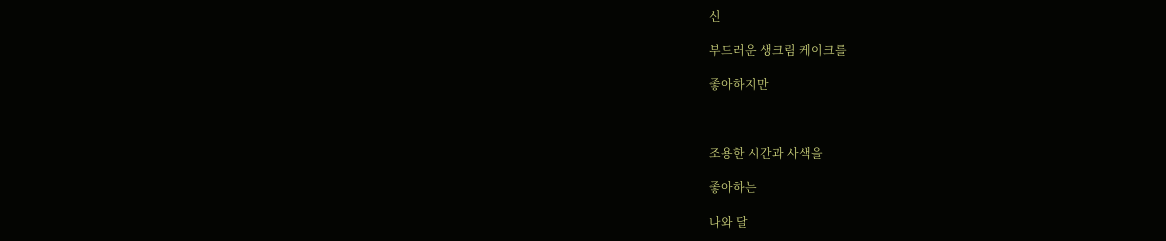신

부드러운 생크림 케이크를

좋아하지만



조용한 시간과 사색을

좋아하는

나와 달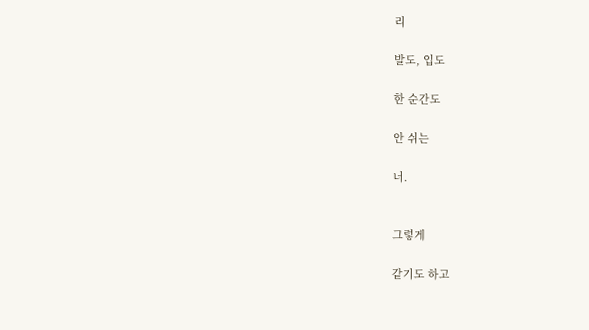리

발도, 입도

한 순간도

안 쉬는

너.


그렇게

같기도 하고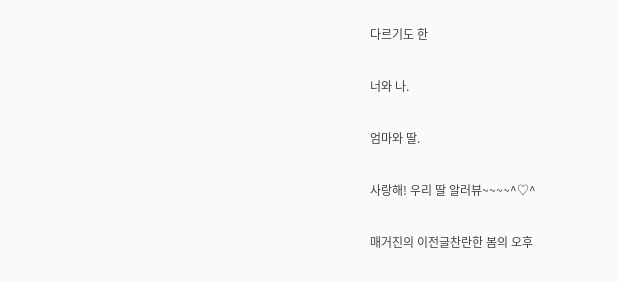다르기도 한


너와 나.


엄마와 딸.


사랑해! 우리 딸 알러뷰~~~~^♡^


매거진의 이전글찬란한 봄의 오후